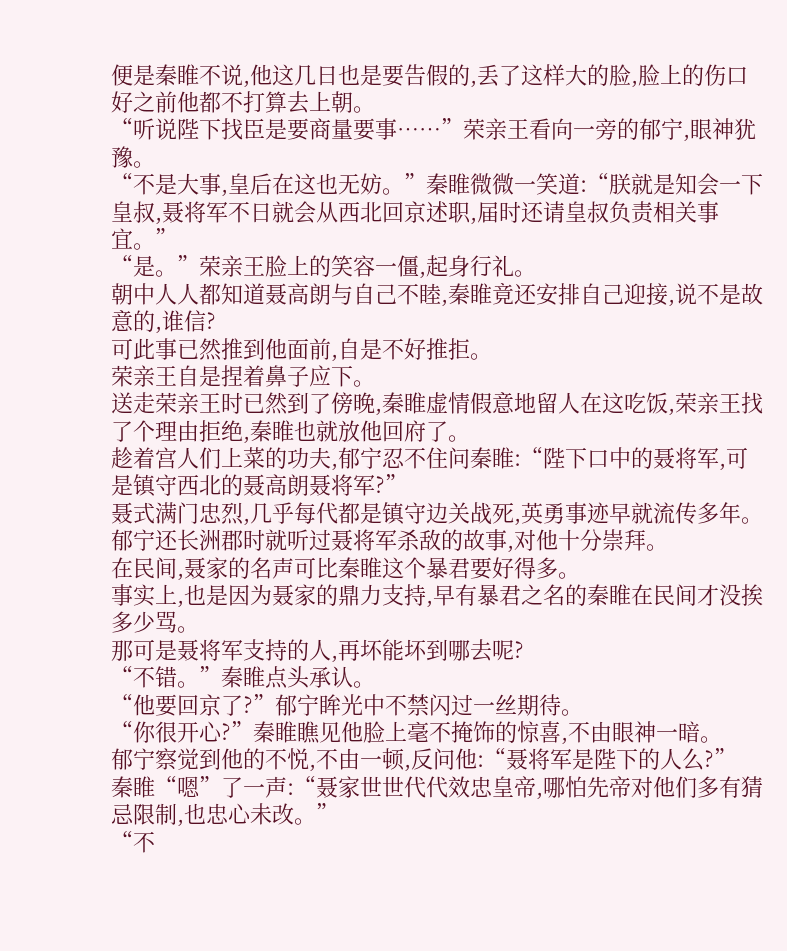便是秦睢不说,他这几日也是要告假的,丢了这样大的脸,脸上的伤口好之前他都不打算去上朝。
“听说陛下找臣是要商量要事……”荣亲王看向一旁的郁宁,眼神犹豫。
“不是大事,皇后在这也无妨。”秦睢微微一笑道:“朕就是知会一下皇叔,聂将军不日就会从西北回京述职,届时还请皇叔负责相关事宜。”
“是。”荣亲王脸上的笑容一僵,起身行礼。
朝中人人都知道聂高朗与自己不睦,秦睢竟还安排自己迎接,说不是故意的,谁信?
可此事已然推到他面前,自是不好推拒。
荣亲王自是捏着鼻子应下。
送走荣亲王时已然到了傍晚,秦睢虚情假意地留人在这吃饭,荣亲王找了个理由拒绝,秦睢也就放他回府了。
趁着宫人们上菜的功夫,郁宁忍不住问秦睢:“陛下口中的聂将军,可是镇守西北的聂高朗聂将军?”
聂式满门忠烈,几乎每代都是镇守边关战死,英勇事迹早就流传多年。
郁宁还长洲郡时就听过聂将军杀敌的故事,对他十分崇拜。
在民间,聂家的名声可比秦睢这个暴君要好得多。
事实上,也是因为聂家的鼎力支持,早有暴君之名的秦睢在民间才没挨多少骂。
那可是聂将军支持的人,再坏能坏到哪去呢?
“不错。”秦睢点头承认。
“他要回京了?”郁宁眸光中不禁闪过一丝期待。
“你很开心?”秦睢瞧见他脸上毫不掩饰的惊喜,不由眼神一暗。
郁宁察觉到他的不悦,不由一顿,反问他:“聂将军是陛下的人么?”
秦睢“嗯”了一声:“聂家世世代代效忠皇帝,哪怕先帝对他们多有猜忌限制,也忠心未改。”
“不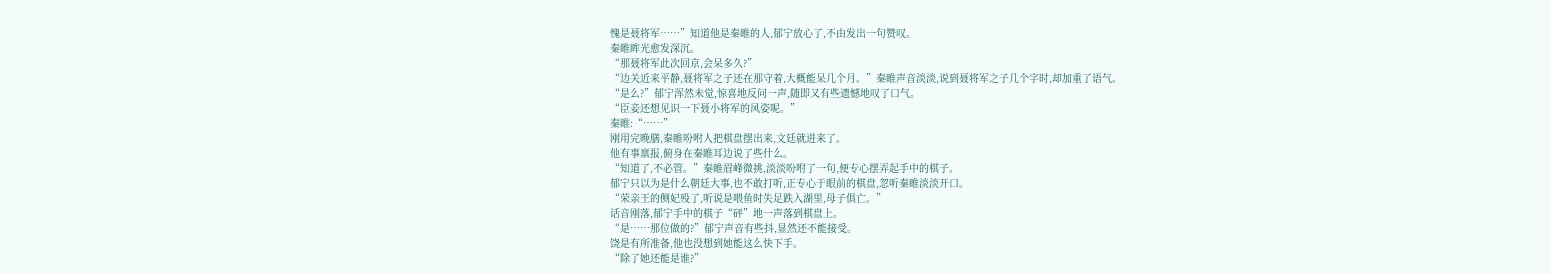愧是聂将军……”知道他是秦睢的人,郁宁放心了,不由发出一句赞叹。
秦睢眸光愈发深沉。
“那聂将军此次回京,会呆多久?”
“边关近来平静,聂将军之子还在那守着,大概能呆几个月。”秦睢声音淡淡,说到聂将军之子几个字时,却加重了语气。
“是么?”郁宁浑然未觉,惊喜地反问一声,随即又有些遗憾地叹了口气。
“臣妾还想见识一下聂小将军的风姿呢。”
秦睢:“……”
刚用完晚膳,秦睢吩咐人把棋盘摆出来,文廷就进来了。
他有事禀报,俯身在秦睢耳边说了些什么。
“知道了,不必管。”秦睢眉峰微挑,淡淡吩咐了一句,便专心摆弄起手中的棋子。
郁宁只以为是什么朝廷大事,也不敢打听,正专心于眼前的棋盘,忽听秦睢淡淡开口。
“荣亲王的侧妃殁了,听说是喂鱼时失足跌入湖里,母子俱亡。”
话音刚落,郁宁手中的棋子“砰”地一声落到棋盘上。
“是……那位做的?”郁宁声音有些抖,显然还不能接受。
饶是有所准备,他也没想到她能这么快下手。
“除了她还能是谁?”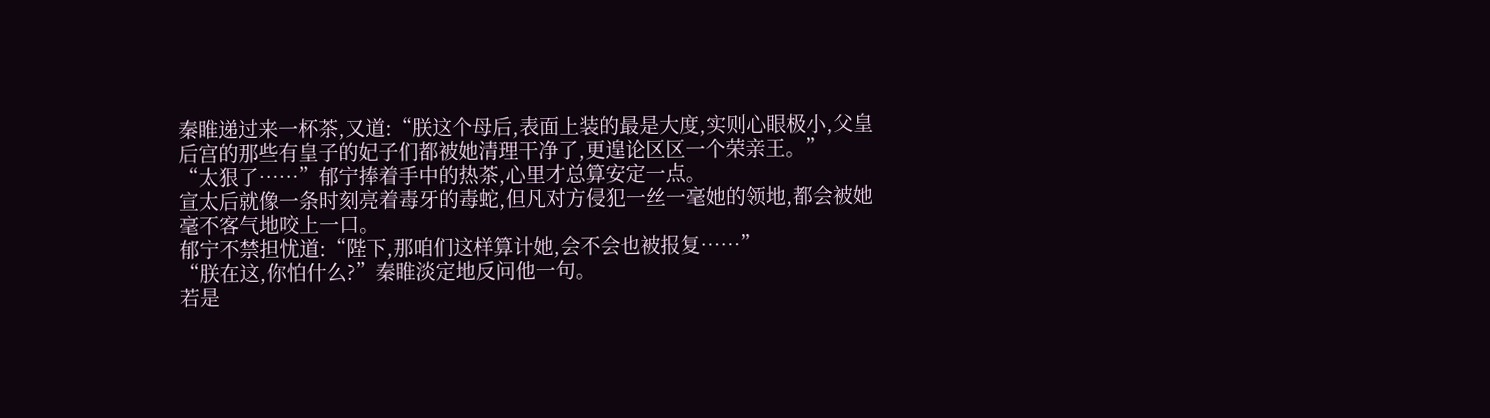秦睢递过来一杯茶,又道:“朕这个母后,表面上装的最是大度,实则心眼极小,父皇后宫的那些有皇子的妃子们都被她清理干净了,更遑论区区一个荣亲王。”
“太狠了……”郁宁捧着手中的热茶,心里才总算安定一点。
宣太后就像一条时刻亮着毒牙的毒蛇,但凡对方侵犯一丝一毫她的领地,都会被她毫不客气地咬上一口。
郁宁不禁担忧道:“陛下,那咱们这样算计她,会不会也被报复……”
“朕在这,你怕什么?”秦睢淡定地反问他一句。
若是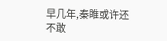早几年,秦睢或许还不敢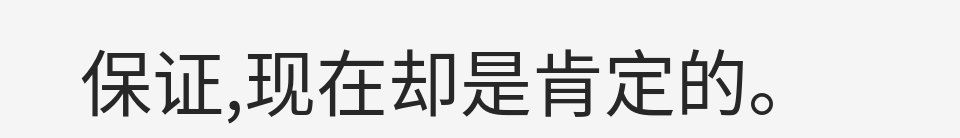保证,现在却是肯定的。